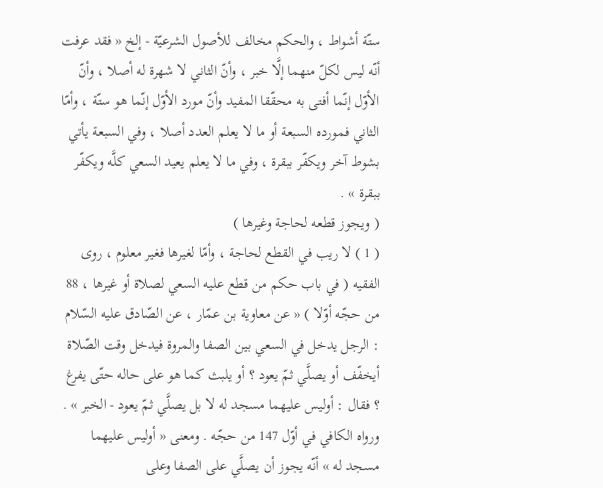ستّة أشواط ، والحكم مخالف للأصول الشرعيّة - إلخ « فقد عرفت أنّه ليس لكلّ منهما إلَّا خبر ، وأنّ الثاني لا شهرة له أصلا ، وأنّ الأوّل إنّما أفتى به محقّقا المفيد وأنّ مورد الأوّل إنّما هو ستّة ، وأمّا الثاني فمورده السبعة أو ما لا يعلم العدد أصلا ، وفي السبعة يأتي بشوط آخر ويكفّر ببقرة ، وفي ما لا يعلم يعيد السعي كلَّه ويكفّر ببقرة » .
( ويجوز قطعه لحاجة وغيرها )
( 1 ) لا ريب في القطع لحاجة ، وأمّا لغيرها فغير معلوم ، روى الفقيه ( في باب حكم من قطع عليه السعي لصلاة أو غيرها ، 88 من حجّه أوّلا ) « عن معاوية بن عمّار ، عن الصّادق عليه السّلام : الرجل يدخل في السعي بين الصفا والمروة فيدخل وقت الصّلاة أيخفّف أو يصلَّي ثمّ يعود ؟ أو يلبث كما هو على حاله حتّى يفرغ ؟ فقال : أوليس عليهما مسجد له لا بل يصلَّي ثمّ يعود - الخبر » . ورواه الكافي في أوّل 147 من حجّه . ومعنى « أوليس عليهما مسجد له » أنّه يجوز أن يصلَّي على الصفا وعلى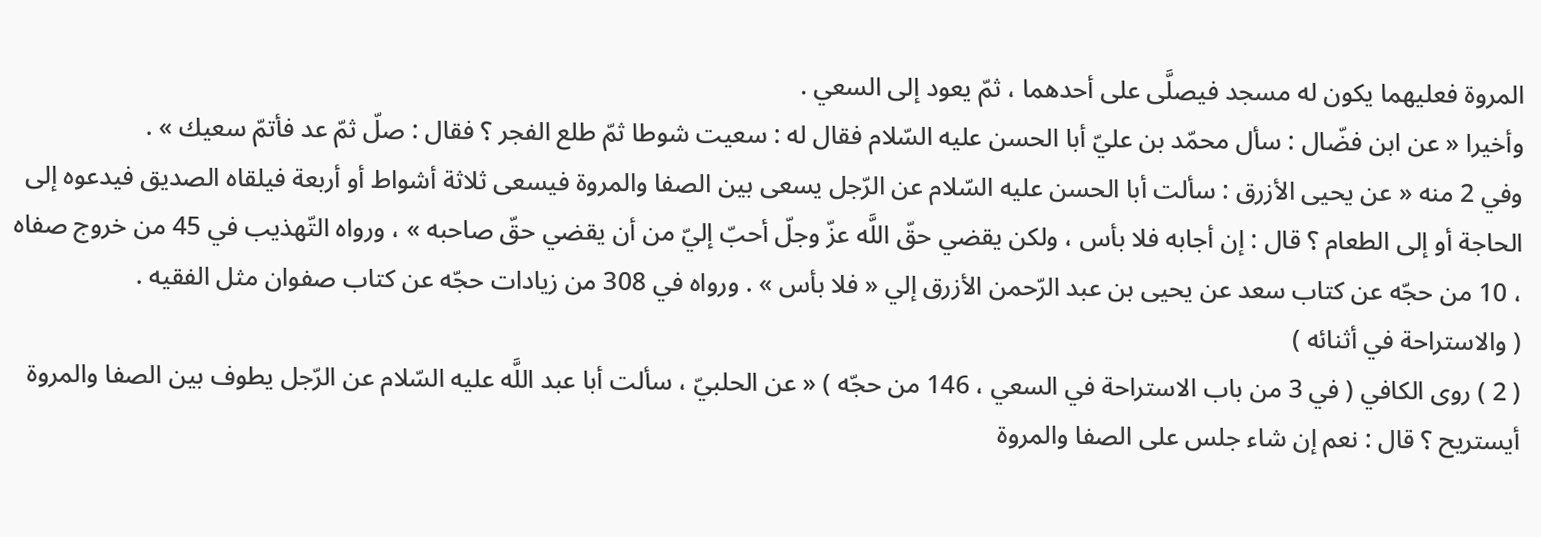المروة فعليهما يكون له مسجد فيصلَّى على أحدهما ، ثمّ يعود إلى السعي .
وأخيرا « عن ابن فضّال : سأل محمّد بن عليّ أبا الحسن عليه السّلام فقال له : سعيت شوطا ثمّ طلع الفجر ؟ فقال : صلّ ثمّ عد فأتمّ سعيك » .
وفي 2 منه « عن يحيى الأزرق : سألت أبا الحسن عليه السّلام عن الرّجل يسعى بين الصفا والمروة فيسعى ثلاثة أشواط أو أربعة فيلقاه الصديق فيدعوه إلى الحاجة أو إلى الطعام ؟ قال : إن أجابه فلا بأس ، ولكن يقضي حقّ اللَّه عزّ وجلّ أحبّ إليّ من أن يقضي حقّ صاحبه » ، ورواه التّهذيب في 45 من خروج صفاه ، 10 من حجّه عن كتاب سعد عن يحيى بن عبد الرّحمن الأزرق إلي « فلا بأس » . ورواه في 308 من زيادات حجّه عن كتاب صفوان مثل الفقيه .
( والاستراحة في أثنائه )
( 2 ) روى الكافي ( في 3 من باب الاستراحة في السعي ، 146 من حجّه ) « عن الحلبيّ ، سألت أبا عبد اللَّه عليه السّلام عن الرّجل يطوف بين الصفا والمروة أيستريح ؟ قال : نعم إن شاء جلس على الصفا والمروة